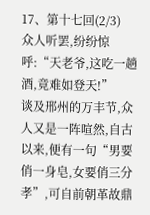17、第十七回(2/3)
众人听罢,纷纷惊呼:“天老爷,这吃一趟酒,竟难如登天!”
谈及邢州的万丰节,众人又是一阵喧然,自古以来,便有一句“男要俏一身皂,女要俏三分孝”,可自前朝革故鼎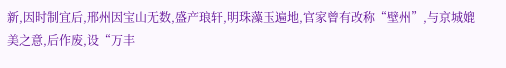新,因时制宜后,邢州因宝山无数,盛产琅轩,明珠藻玉遍地,官家曾有改称“壁州”,与京城媲美之意,后作废,设“万丰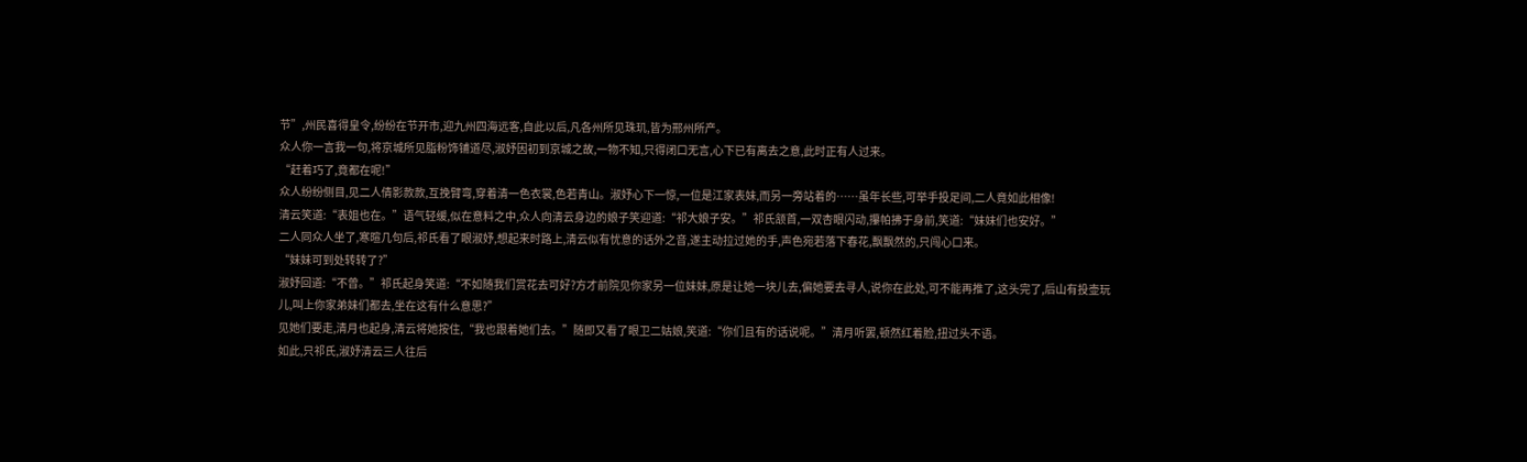节”,州民喜得皇令,纷纷在节开市,迎九州四海远客,自此以后,凡各州所见珠玑,皆为邢州所产。
众人你一言我一句,将京城所见脂粉饰铺道尽,淑妤因初到京城之故,一物不知,只得闭口无言,心下已有离去之意,此时正有人过来。
“赶着巧了,竟都在呢!”
众人纷纷侧目,见二人倩影款款,互挽臂弯,穿着清一色衣裳,色若青山。淑妤心下一惊,一位是江家表妹,而另一旁站着的……虽年长些,可举手投足间,二人竟如此相像!
清云笑道:“表姐也在。”语气轻缓,似在意料之中,众人向清云身边的娘子笑迎道:“祁大娘子安。”祁氏颔首,一双杏眼闪动,攥帕拂于身前,笑道:“妹妹们也安好。”
二人同众人坐了,寒暄几句后,祁氏看了眼淑妤,想起来时路上,清云似有忧意的话外之音,遂主动拉过她的手,声色宛若落下春花,飘飘然的,只闯心口来。
“妹妹可到处转转了?”
淑妤回道:“不曾。”祁氏起身笑道:“不如随我们赏花去可好?方才前院见你家另一位妹妹,原是让她一块儿去,偏她要去寻人,说你在此处,可不能再推了,这头完了,后山有投壶玩儿,叫上你家弟妹们都去,坐在这有什么意思?”
见她们要走,清月也起身,清云将她按住,“我也跟着她们去。”随即又看了眼卫二姑娘,笑道:“你们且有的话说呢。”清月听罢,顿然红着脸,扭过头不语。
如此,只祁氏,淑妤清云三人往后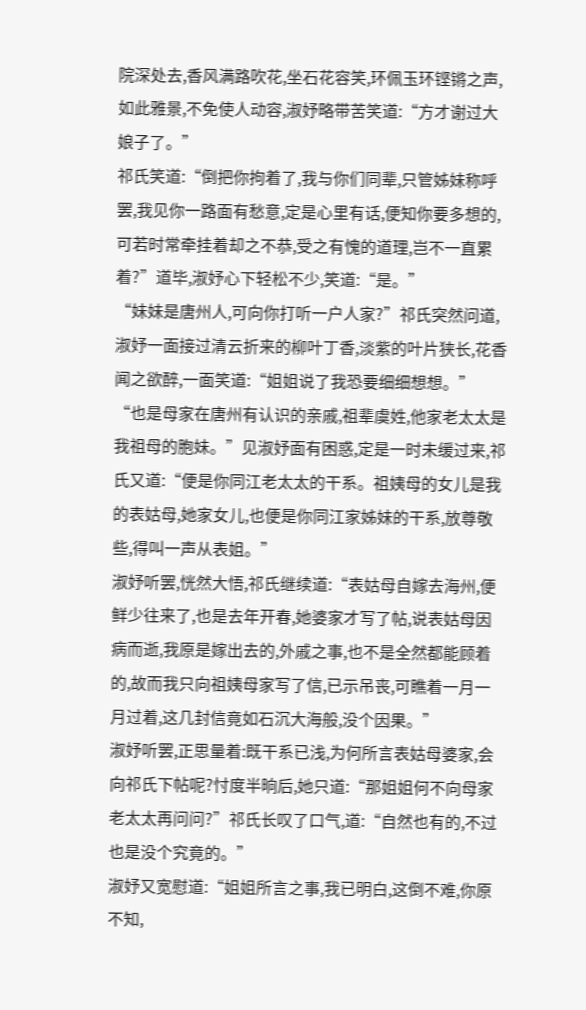院深处去,香风满路吹花,坐石花容笑,环佩玉环铿锵之声,如此雅景,不免使人动容,淑妤略带苦笑道:“方才谢过大娘子了。”
祁氏笑道:“倒把你拘着了,我与你们同辈,只管姊妹称呼罢,我见你一路面有愁意,定是心里有话,便知你要多想的,可若时常牵挂着却之不恭,受之有愧的道理,岂不一直累着?”道毕,淑妤心下轻松不少,笑道:“是。”
“妹妹是唐州人,可向你打听一户人家?”祁氏突然问道,淑妤一面接过清云折来的柳叶丁香,淡紫的叶片狭长,花香闻之欲醉,一面笑道:“姐姐说了我恐要细细想想。”
“也是母家在唐州有认识的亲戚,祖辈虞姓,他家老太太是我祖母的胞妹。”见淑妤面有困惑,定是一时未缓过来,祁氏又道:“便是你同江老太太的干系。祖姨母的女儿是我的表姑母,她家女儿,也便是你同江家姊妹的干系,放尊敬些,得叫一声从表姐。”
淑妤听罢,恍然大悟,祁氏继续道:“表姑母自嫁去海州,便鲜少往来了,也是去年开春,她婆家才写了帖,说表姑母因病而逝,我原是嫁出去的,外戚之事,也不是全然都能顾着的,故而我只向祖姨母家写了信,已示吊丧,可瞧着一月一月过着,这几封信竟如石沉大海般,没个因果。”
淑妤听罢,正思量着:既干系已浅,为何所言表姑母婆家,会向祁氏下帖呢?忖度半晌后,她只道:“那姐姐何不向母家老太太再问问?”祁氏长叹了口气,道:“自然也有的,不过也是没个究竟的。”
淑妤又宽慰道:“姐姐所言之事,我已明白,这倒不难,你原不知,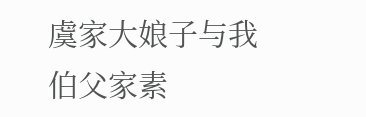虞家大娘子与我伯父家素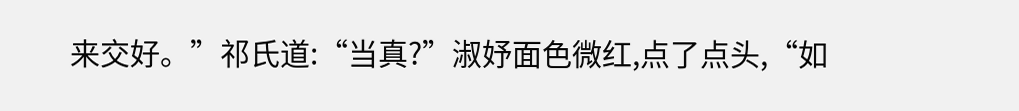来交好。”祁氏道:“当真?”淑妤面色微红,点了点头,“如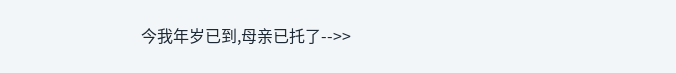今我年岁已到,母亲已托了-->>